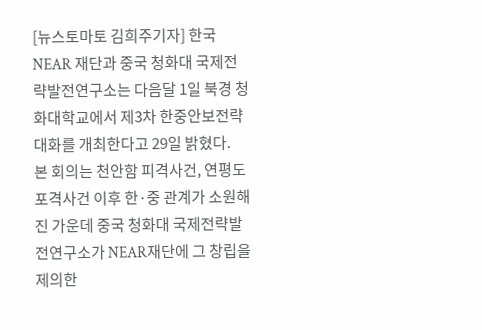[뉴스토마토 김희주기자] 한국 NEAR 재단과 중국 청화대 국제전략발전연구소는 다음달 1일 북경 청화대학교에서 제3차 한중안보전략대화를 개최한다고 29일 밝혔다.
본 회의는 천안함 피격사건, 연평도 포격사건 이후 한·중 관계가 소원해진 가운데 중국 청화대 국제전략발전연구소가 NEAR재단에 그 창립을 제의한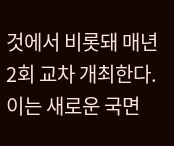것에서 비롯돼 매년 2회 교차 개최한다.
이는 새로운 국면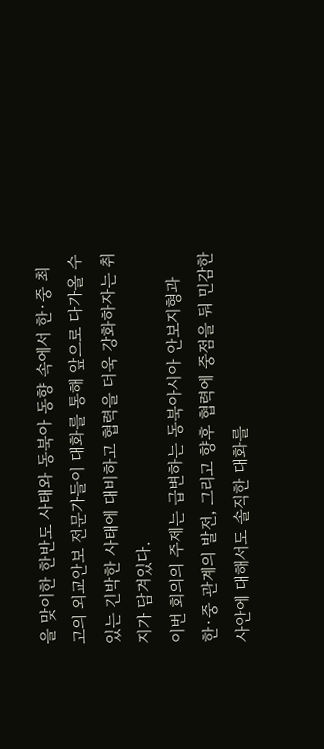을 맞이한 한반도 사태와 동북아 동향 속에서 한·중 최고의 외교안보 전문가들이 대화를 통해 앞으로 다가올 수 있는 긴박한 사태에 대비하고 협력을 더욱 강화하자는 취지가 담겨있다.
이번 회의의 주제는 급변하는 동북아시아 안보지형과 한·중 관계의 발전, 그리고 향후 협력에 중점을 둬 민감한 사안에 대해서도 솔직한 대화를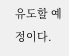유도할 예정이다.